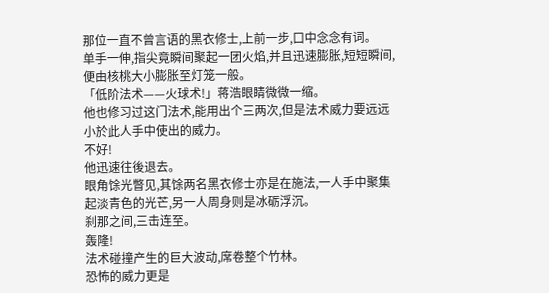那位一直不曾言语的黑衣修士,上前一步,口中念念有词。
单手一伸,指尖竟瞬间聚起一团火焰,并且迅速膨胀,短短瞬间,便由核桃大小膨胀至灯笼一般。
「低阶法术——火球术!」蒋浩眼睛微微一缩。
他也修习过这门法术,能用出个三两次,但是法术威力要远远小於此人手中使出的威力。
不好!
他迅速往後退去。
眼角馀光瞥见,其馀两名黑衣修士亦是在施法,一人手中聚集起淡青色的光芒,另一人周身则是冰砺浮沉。
刹那之间,三击连至。
轰隆!
法术碰撞产生的巨大波动,席卷整个竹林。
恐怖的威力更是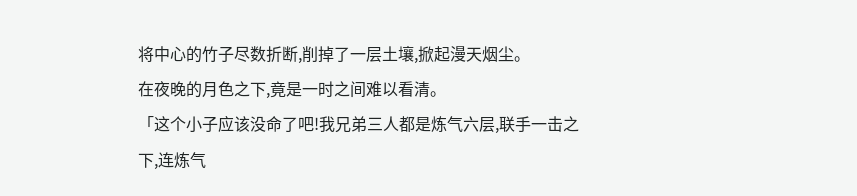将中心的竹子尽数折断,削掉了一层土壤,掀起漫天烟尘。
在夜晚的月色之下,竟是一时之间难以看清。
「这个小子应该没命了吧!我兄弟三人都是炼气六层,联手一击之下,连炼气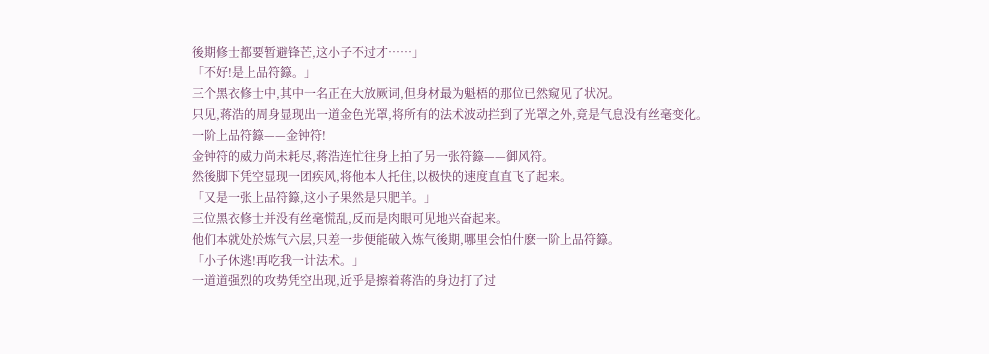後期修士都要暂避锋芒,这小子不过才……」
「不好!是上品符籙。」
三个黑衣修士中,其中一名正在大放厥词,但身材最为魁梧的那位已然窥见了状况。
只见,蒋浩的周身显现出一道金色光罩,将所有的法术波动拦到了光罩之外,竟是气息没有丝毫变化。
一阶上品符籙——金钟符!
金钟符的威力尚未耗尽,蒋浩连忙往身上拍了另一张符籙——御风符。
然後脚下凭空显现一团疾风,将他本人托住,以极快的速度直直飞了起来。
「又是一张上品符籙,这小子果然是只肥羊。」
三位黑衣修士并没有丝毫慌乱,反而是肉眼可见地兴奋起来。
他们本就处於炼气六层,只差一步便能破入炼气後期,哪里会怕什麽一阶上品符籙。
「小子休逃!再吃我一计法术。」
一道道强烈的攻势凭空出现,近乎是擦着蒋浩的身边打了过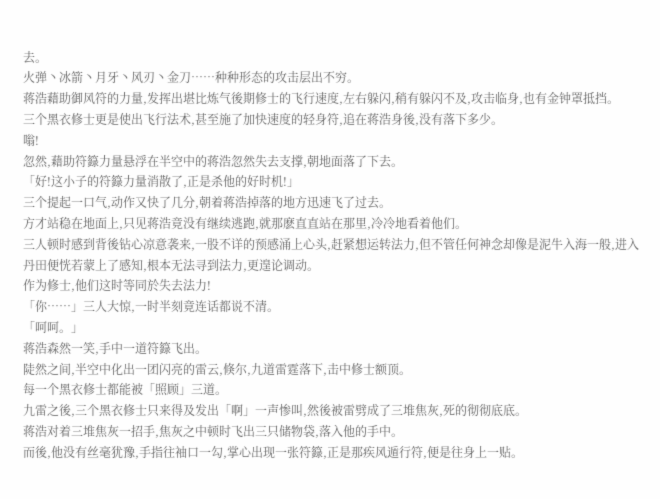去。
火弹丶冰箭丶月牙丶风刃丶金刀……种种形态的攻击层出不穷。
蒋浩藉助御风符的力量,发挥出堪比炼气後期修士的飞行速度,左右躲闪,稍有躲闪不及,攻击临身,也有金钟罩抵挡。
三个黑衣修士更是使出飞行法术,甚至施了加快速度的轻身符,追在蒋浩身後,没有落下多少。
嗡!
忽然,藉助符籙力量悬浮在半空中的蒋浩忽然失去支撑,朝地面落了下去。
「好!这小子的符籙力量消散了,正是杀他的好时机!」
三个提起一口气,动作又快了几分,朝着蒋浩掉落的地方迅速飞了过去。
方才站稳在地面上,只见蒋浩竟没有继续逃跑,就那麽直直站在那里,冷冷地看着他们。
三人顿时感到背後钻心凉意袭来,一股不详的预感涌上心头,赶紧想运转法力,但不管任何神念却像是泥牛入海一般,进入丹田便恍若蒙上了感知,根本无法寻到法力,更遑论调动。
作为修士,他们这时等同於失去法力!
「你……」三人大惊,一时半刻竟连话都说不清。
「呵呵。」
蒋浩森然一笑,手中一道符籙飞出。
陡然之间,半空中化出一团闪亮的雷云,倏尔,九道雷霆落下,击中修士额顶。
每一个黑衣修士都能被「照顾」三道。
九雷之後,三个黑衣修士只来得及发出「啊」一声惨叫,然後被雷劈成了三堆焦灰,死的彻彻底底。
蒋浩对着三堆焦灰一招手,焦灰之中顿时飞出三只储物袋,落入他的手中。
而後,他没有丝毫犹豫,手指往袖口一勾,掌心出现一张符籙,正是那疾风遁行符,便是往身上一贴。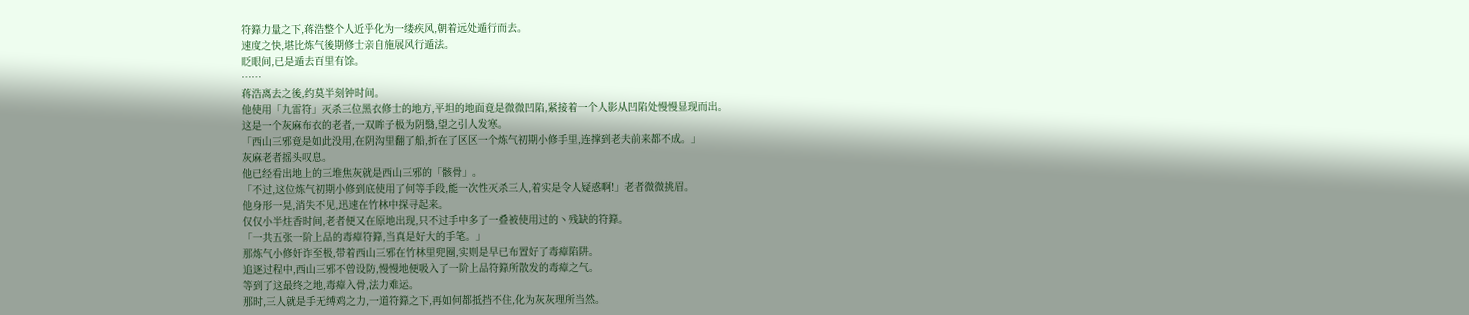符籙力量之下,蒋浩整个人近乎化为一缕疾风,朝着远处遁行而去。
速度之快,堪比炼气後期修士亲自施展风行遁法。
眨眼间,已是遁去百里有馀。
……
蒋浩离去之後,约莫半刻钟时间。
他使用「九雷符」灭杀三位黑衣修士的地方,平坦的地面竟是微微凹陷,紧接着一个人影从凹陷处慢慢显现而出。
这是一个灰麻布衣的老者,一双眸子极为阴翳,望之引人发寒。
「西山三邪竟是如此没用,在阴沟里翻了船,折在了区区一个炼气初期小修手里,连撑到老夫前来都不成。」
灰麻老者摇头叹息。
他已经看出地上的三堆焦灰就是西山三邪的「骸骨」。
「不过,这位炼气初期小修到底使用了何等手段,能一次性灭杀三人,着实是令人疑惑啊!」老者微微挑眉。
他身形一晃,消失不见,迅速在竹林中探寻起来。
仅仅小半炷香时间,老者便又在原地出现,只不过手中多了一叠被使用过的丶残缺的符籙。
「一共五张一阶上品的毒瘴符籙,当真是好大的手笔。」
那炼气小修奸诈至极,带着西山三邪在竹林里兜圈,实则是早已布置好了毒瘴陷阱。
追逐过程中,西山三邪不曾设防,慢慢地便吸入了一阶上品符籙所散发的毒瘴之气。
等到了这最终之地,毒瘴入骨,法力难运。
那时,三人就是手无缚鸡之力,一道符籙之下,再如何都抵挡不住,化为灰灰理所当然。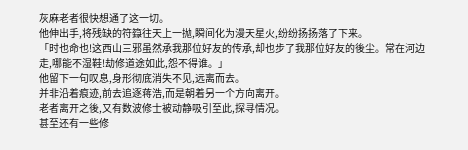灰麻老者很快想通了这一切。
他伸出手,将残缺的符籙往天上一抛,瞬间化为漫天星火,纷纷扬扬落了下来。
「时也命也!这西山三邪虽然承我那位好友的传承,却也步了我那位好友的後尘。常在河边走,哪能不湿鞋!劫修道途如此,怨不得谁。」
他留下一句叹息,身形彻底消失不见,远离而去。
并非沿着痕迹,前去追逐蒋浩,而是朝着另一个方向离开。
老者离开之後,又有数波修士被动静吸引至此,探寻情况。
甚至还有一些修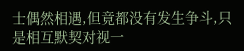士偶然相遇,但竟都没有发生争斗,只是相互默契对视一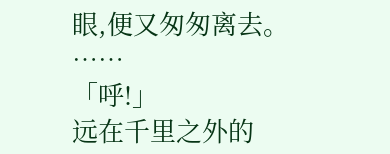眼,便又匆匆离去。
……
「呼!」
远在千里之外的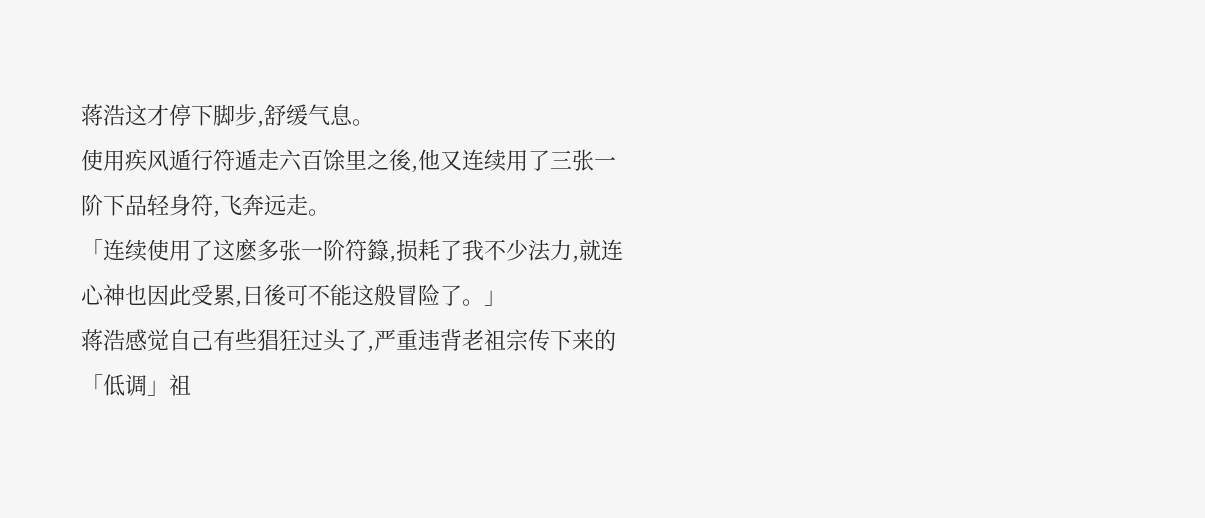蒋浩这才停下脚步,舒缓气息。
使用疾风遁行符遁走六百馀里之後,他又连续用了三张一阶下品轻身符,飞奔远走。
「连续使用了这麽多张一阶符籙,损耗了我不少法力,就连心神也因此受累,日後可不能这般冒险了。」
蒋浩感觉自己有些猖狂过头了,严重违背老祖宗传下来的「低调」祖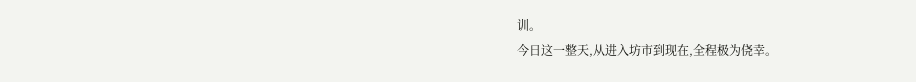训。
今日这一整天,从进入坊市到现在,全程极为侥幸。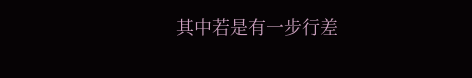其中若是有一步行差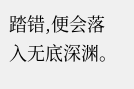踏错,便会落入无底深渊。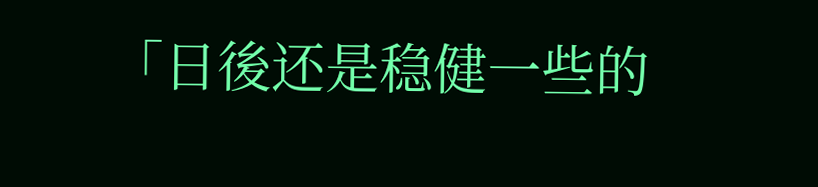「日後还是稳健一些的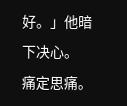好。」他暗下决心。
痛定思痛。